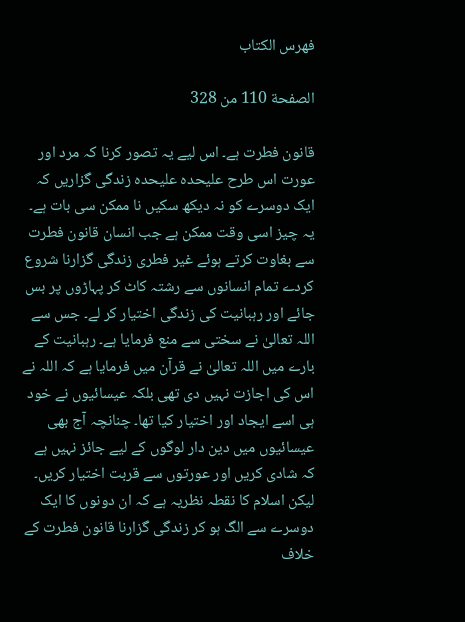فهرس الكتاب

الصفحة 110 من 328

قانون فطرت ہے۔ اس لیے یہ تصور کرنا کہ مرد اور عورت اس طرح علیحدہ علیحدہ زندگی گزاریں کہ ایک دوسرے کو نہ دیکھ سکیں نا ممکن سی بات ہے۔ یہ چیز اسی وقت ممکن ہے جب انسان قانون فطرت سے بغاوت کرتے ہوئے غیر فطری زندگی گزارنا شروع کردے تمام انسانوں سے رشتہ کاٹ کر پہاڑوں پر بس جائے اور رہبانیت کی زندگی اختیار کر لے۔ جس سے اللہ تعالیٰ نے سختی سے منع فرمایا ہے۔ رہبانیت کے بارے میں اللہ تعالیٰ نے قرآن میں فرمایا ہے کہ اللہ نے اس کی اجازت نہیں دی تھی بلکہ عیسائیوں نے خود ہی اسے ایجاد اور اختیار کیا تھا۔ چنانچہ آج بھی عیسائیوں میں دین دار لوگوں کے لیے جائز نہیں ہے کہ شادی کریں اور عورتوں سے قربت اختیار کریں۔ لیکن اسلام کا نقطہ نظریہ ہے کہ ان دونوں کا ایک دوسرے سے الگ ہو کر زندگی گزارنا قانون فطرت کے خلاف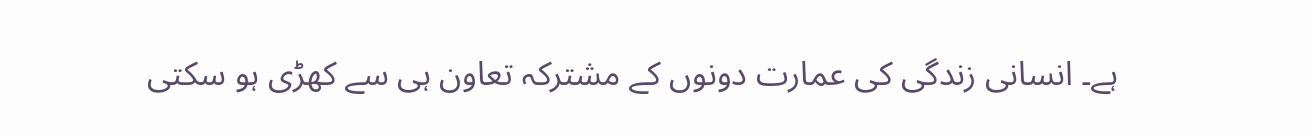ہے۔ انسانی زندگی کی عمارت دونوں کے مشترکہ تعاون ہی سے کھڑی ہو سکتی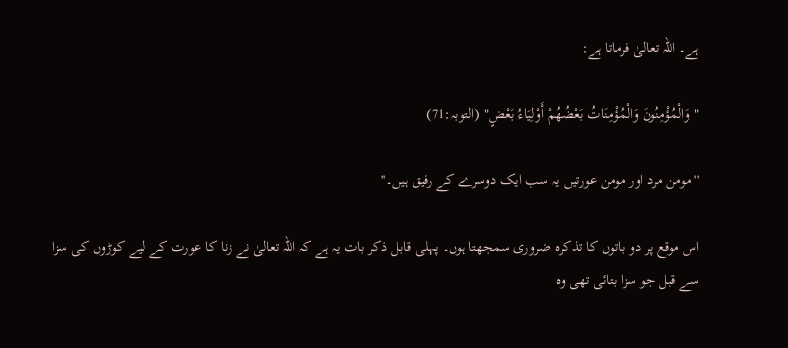ہے۔ اللہ تعالیٰ فرماتا ہے:

"وَالْمُؤْمِنُونَ وَالْمُؤْمِنَاتُ بَعْضُهُمْ أَوْلِيَاءُ بَعْضٍ" (التوبہ:71)

''مومن مرد اور مومن عورتیں یہ سب ایک دوسرے کے رفیق ہیں۔''

اس موقع پر دو باتوں کا تذکرہ ضروری سمجھتا ہوں۔ پہلی قابل ذکر بات یہ ہے کہ اللہ تعالیٰ نے زنا کا عورت کے لیے کوڑوں کی سزا سے قبل جو سزا بتائی تھی وہ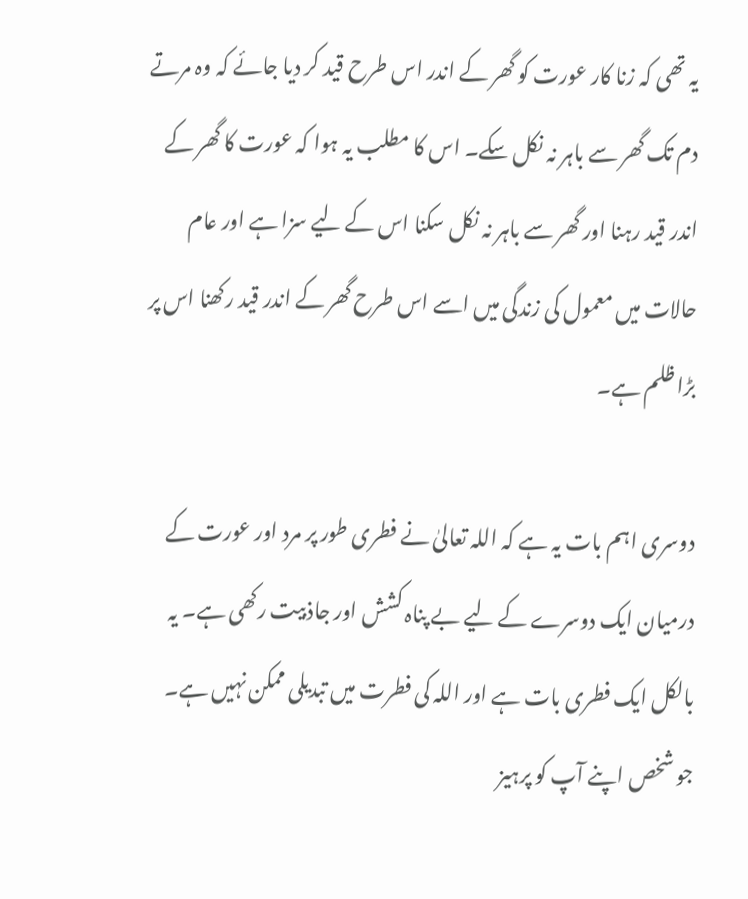یہ تھی کہ زنا کار عورت کو گھر کے اندر اس طرح قید کر دیا جائے کہ وہ مرتے دم تک گھر سے باہر نہ نکل سکے۔ اس کا مطلب یہ ہوا کہ عورت کا گھر کے اندر قید رہنا اور گھر سے باہر نہ نکل سکنا اس کے لیے سزا ہے اور عام حالات میں معمول کی زندگی میں اسے اس طرح گھر کے اندر قید رکھنا اس پر بڑا ظلم ہے۔

دوسری اہم بات یہ ہے کہ اللہ تعالیٰ نے فطری طور پر مرد اور عورت کے درمیان ایک دوسرے کے لیے بے پناہ کشش اور جاذبیت رکھی ہے۔ یہ بالکل ایک فطری بات ہے اور اللہ کی فطرت میں تبدیلی ممکن نہیں ہے۔ جو شخص اپنے آپ کو پرہیز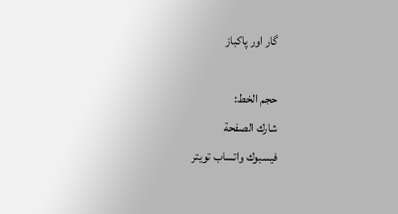گار اور پاکباز

حجم الخط:
شارك الصفحة
فيسبوك واتساب تويتر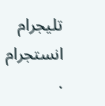تليجرام انستجرام
.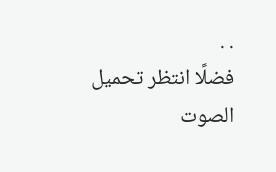. .
فضلًا انتظر تحميل الصوت